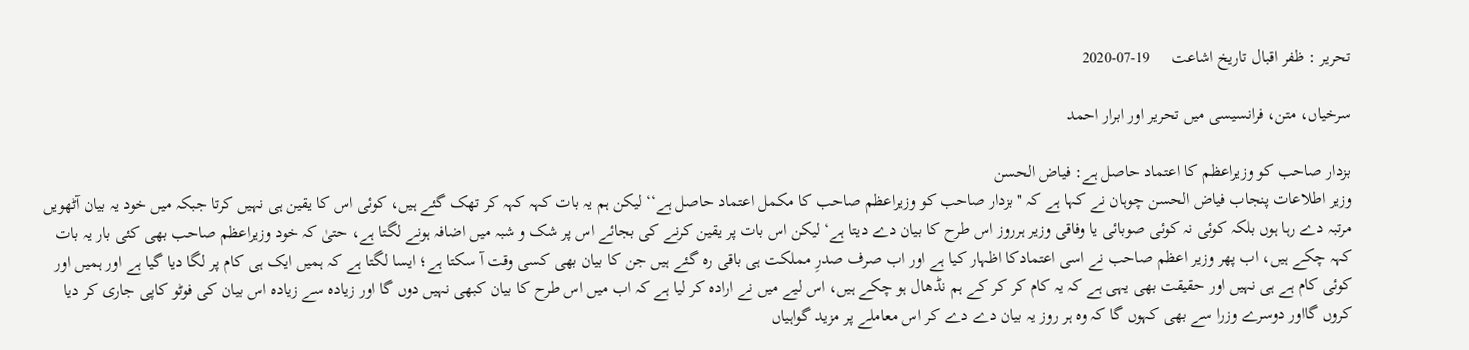تحریر : ظفر اقبال تاریخ اشاعت     19-07-2020

سرخیاں، متن، فرانسیسی میں تحریر اور ابرار احمد

بزدار صاحب کو وزیراعظم کا اعتماد حاصل ہے: فیاض الحسن
وزیر اطلاعات پنجاب فیاض الحسن چوہان نے کہا ہے کہ ''بزدار صاحب کو وزیراعظم صاحب کا مکمل اعتماد حاصل ہے‘‘ لیکن ہم یہ بات کہہ کہہ کر تھک گئے ہیں، کوئی اس کا یقین ہی نہیں کرتا جبکہ میں خود یہ بیان آٹھویں مرتبہ دے رہا ہوں بلکہ کوئی نہ کوئی صوبائی یا وفاقی وزیر ہرروز اس طرح کا بیان دے دیتا ہے‘ لیکن اس بات پر یقین کرنے کی بجائے اس پر شک و شبہ میں اضافہ ہونے لگتا ہے، حتیٰ کہ خود وزیراعظم صاحب بھی کئی بار یہ بات کہہ چکے ہیں، اب پھر وزیر اعظم صاحب نے اسی اعتمادکا اظہار کیا ہے اور اب صرف صدرِ مملکت ہی باقی رہ گئے ہیں جن کا بیان بھی کسی وقت آ سکتا ہے؛ ایسا لگتا ہے کہ ہمیں ایک ہی کام پر لگا دیا گیا ہے اور ہمیں اور کوئی کام ہے ہی نہیں اور حقیقت بھی یہی ہے کہ یہ کام کر کر کے ہم نڈھال ہو چکے ہیں، اس لیے میں نے ارادہ کر لیا ہے کہ اب میں اس طرح کا بیان کبھی نہیں دوں گا اور زیادہ سے زیادہ اس بیان کی فوٹو کاپی جاری کر دیا کروں گااور دوسرے وزرا سے بھی کہوں گا کہ وہ ہر روز یہ بیان دے دے کر اس معاملے پر مزید گواہیاں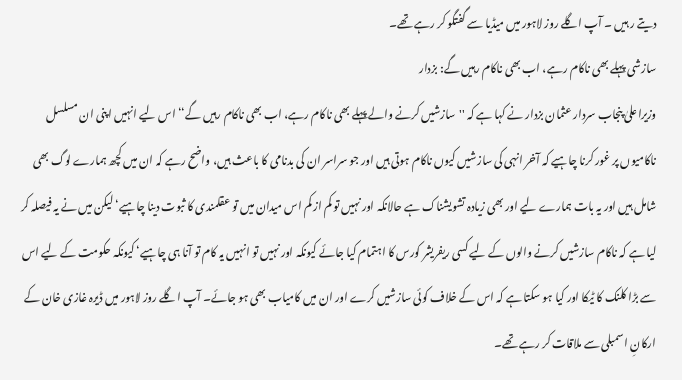دیتے ر ہیں ۔ آپ اگلے روز لاہور میں میڈیا سے گفتگو کر رہے تھے۔
سازشی پہلے بھی ناکام رہے، اب بھی ناکام رہیں گے: بزدار
وزیراعلیٰ پنجاب سردار عثمان بزدار نے کہا ہے کہ ''سازشیں کرنے والے پہلے بھی ناکام رہے، اب بھی ناکام رہیں گے‘‘ اس لیے انہیں اپنی ان مسلسل ناکامیوں پر غور کرنا چاہیے کہ آخر انہی کی سازشیں کیوں ناکام ہوتی ہیں اور جو سراسر ان کی بدنامی کا باعث ہیں، واضح رہے کہ ان میں کچھ ہمارے لوگ بھی شامل ہیں اور یہ بات ہمارے لیے اور بھی زیادہ تشویشناک ہے حالانکہ اور نہیں تو کم از کم اس میدان میں تو عقلمندی کا ثبوت دینا چاہیے‘ لیکن میں نے یہ فیصلہ کر لیا ہے کہ ناکام سازشیں کرنے والوں کے لیے کسی ریفریشر کورس کا اہتمام کیا جائے کیونکہ اور نہیں تو انہیں یہ کام تو آنا ہی چاہیے‘ کیونکہ حکومت کے لیے اس سے بڑا کلنک کا ٹیکا اور کیا ہو سکتا ہے کہ اس کے خلاف کوئی سازشیں کرے اور ان میں کامیاب بھی ہو جائے۔ آپ اگلے روز لاہور میں ڈیرہ غازی خان کے ارکانِ اسمبلی سے ملاقات کر رہے تھے۔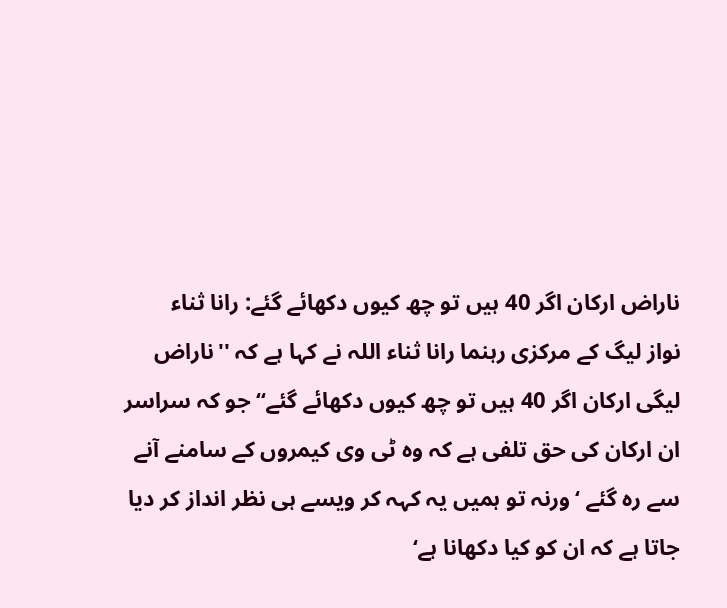ناراض ارکان اگر 40 ہیں تو چھ کیوں دکھائے گئے: رانا ثناء
نواز لیگ کے مرکزی رہنما رانا ثناء اللہ نے کہا ہے کہ ''ناراض لیگی ارکان اگر 40 ہیں تو چھ کیوں دکھائے گئے‘‘ جو کہ سراسر ان ارکان کی حق تلفی ہے کہ وہ ٹی وی کیمروں کے سامنے آنے سے رہ گئے ‘ورنہ تو ہمیں یہ کہہ کر ویسے ہی نظر انداز کر دیا جاتا ہے کہ ان کو کیا دکھانا ہے‘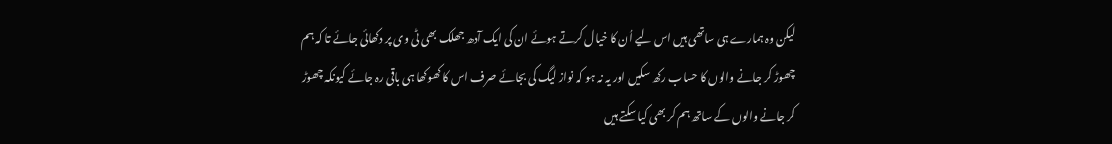لیکن وہ ہمارے ہی ساتھی ہیں اس لیے اُن کا خیال کرتے ہوئے ان کی ایک آدھ جھلک بھی ٹی وی پر دکھائی جائے تا کہ ہم چھوڑ کر جانے والوں کا حساب رکھ سکیں اور یہ نہ ہو کہ نواز لیگ کی بجائے صرف اس کا کھوکھا ہی باقی رہ جائے کیونکہ چھوڑ کر جانے والوں کے ساتھ ہم کر بھی کیا سکتے ہیں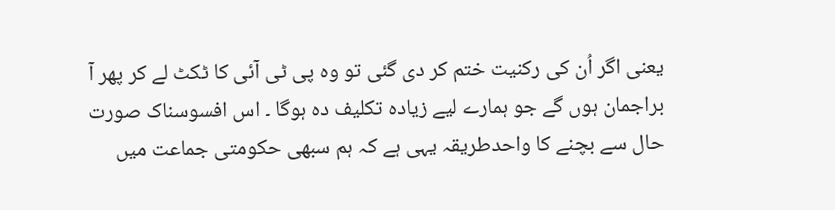یعنی اگر اُن کی رکنیت ختم کر دی گئی تو وہ پی ٹی آئی کا ٹکٹ لے کر پھر آ براجمان ہوں گے جو ہمارے لیے زیادہ تکلیف دہ ہوگا ۔ اس افسوسناک صورت حال سے بچنے کا واحدطریقہ یہی ہے کہ ہم سبھی حکومتی جماعت میں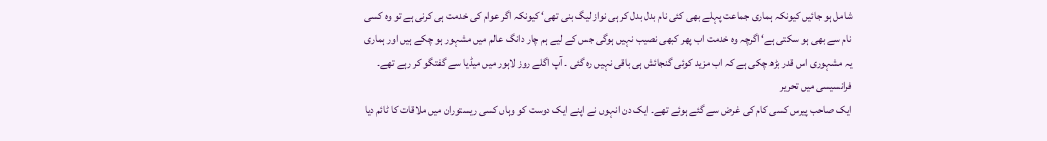شامل ہو جائیں کیونکہ ہماری جماعت پہلے بھی کئی نام بدل بدل کر ہی نواز لیگ بنی تھی‘ کیونکہ اگر عوام کی خدمت ہی کرنی ہے تو وہ کسی نام سے بھی ہو سکتی ہے‘ اگرچہ وہ خدمت اب پھر کبھی نصیب نہیں ہوگی جس کے لیے ہم چار دانگ عالم میں مشہور ہو چکے ہیں اور ہماری یہ مشہوری اس قدر بڑھ چکی ہے کہ اب مزید کوئی گنجائش ہی باقی نہیں رہ گئی ۔ آپ اگلے روز لاہور میں میڈیا سے گفتگو کر رہے تھے۔
فرانسیسی میں تحریر
ایک صاحب پیرس کسی کام کی غرض سے گئے ہوئے تھے۔ ایک دن انہوں نے اپنے ایک دوست کو وہاں کسی ریستوران میں ملاقات کا ٹائم دیا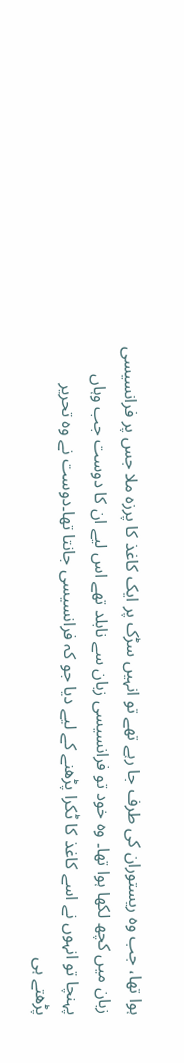ہوا تھا، جب وہ ریستوران کی طرف جا رہے تھے تو انہیں سڑک پر ایک کاغذ کا پرزہ ملا جس پر فرانسیسی زبان میں کچھ لکھا ہوا تھا۔ وہ خود تو فرانسیسی زبان سے نابلد تھے اس لیے ان کا دوست جب وہاں پہنچا تو انہوں نے اسے کاغذ کا ٹکرا پڑھنے کے لیے دیا جو کہ فرانسیسی جانتا تھا۔دوست نے وہ تحریر پڑھتے ہی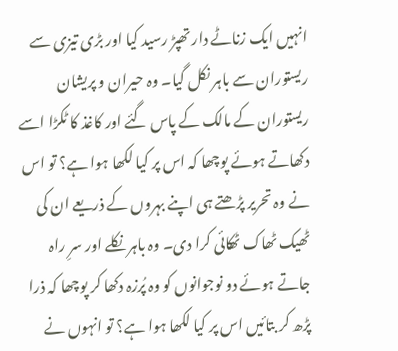انہیں ایک زناٹے دار تھپڑ رسید کیا اور بڑی تیزی سے ریستوران سے باہر نکل گیا۔ وہ حیران و پریشان ریستوران کے مالک کے پاس گئے اور کاغذ کا ٹکڑا اسے دکھاتے ہوئے پوچھا کہ اس پر کیا لکھا ہوا ہے؟ تو اس نے وہ تحریر پڑھتے ہی اپنے بہروں کے ذریعے ان کی ٹھیک ٹھاک ٹھکائی کرا دی۔ وہ باہر نکلے اور سرِ راہ جاتے ہوئے دو نوجوانوں کو وہ پُرزہ دکھا کر پوچھا کہ ذرا پڑھ کر بتائیں اس پر کیا لکھا ہوا ہے؟ تو انہوں نے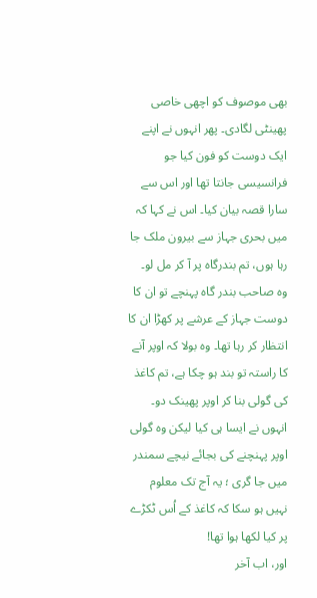بھی موصوف کو اچھی خاصی پھینٹی لگادی۔ پھر انہوں نے اپنے ایک دوست کو فون کیا جو فرانسیسی جانتا تھا اور اس سے سارا قصہ بیان کیا۔ اس نے کہا کہ میں بحری جہاز سے بیرون ملک جا رہا ہوں، تم بندرگاہ پر آ کر مل لو۔ وہ صاحب بندر گاہ پہنچے تو ان کا دوست جہاز کے عرشے پر کھڑا ان کا انتظار کر رہا تھا۔ وہ بولا کہ اوپر آنے کا راستہ تو بند ہو چکا ہے، تم کاغذ کی گولی بنا کر اوپر پھینک دو۔ انہوں نے ایسا ہی کیا لیکن وہ گولی اوپر پہنچنے کی بجائے نیچے سمندر میں جا گری ؛ یہ آج تک معلوم نہیں ہو سکا کہ کاغذ کے اُس ٹکڑے پر کیا لکھا ہوا تھا!
اور، اب آخر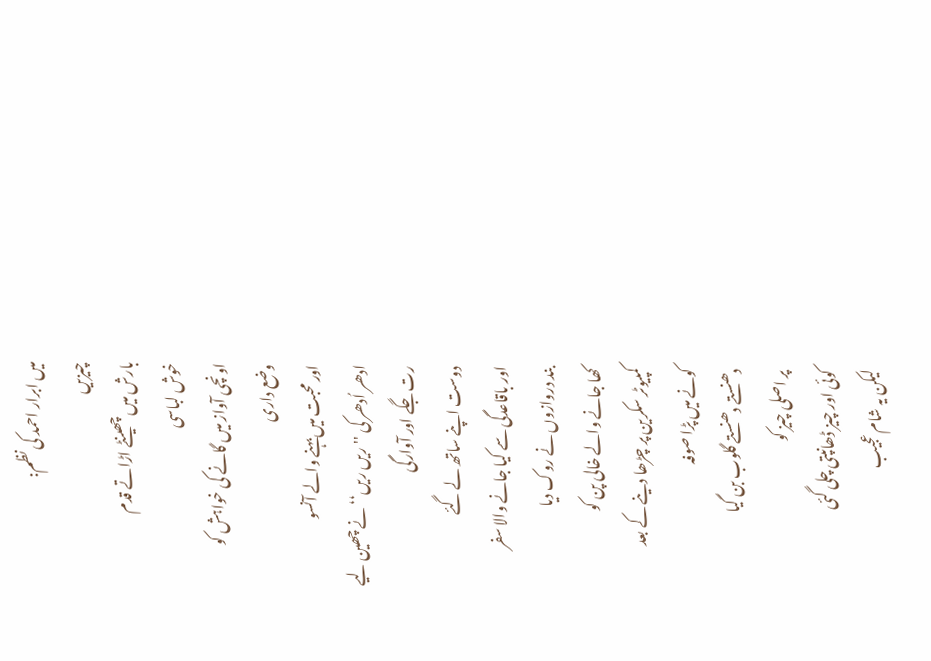میں ابرار احمد کی نظم:
چیزیں
بارش میں چھینٹے اڑاتے قدم
خوش لباسی
اونچی آواز میں گانے کی خواہش کو
وضع داری
اور محبت میں بہنے والے آنسو
ادھر اُدھر کی ''ریں ریں‘‘ نے چھین لیے
رت جگے اور آوارگی
دوست اپنے ساتھ لے گئے
اور باقاعدگی سے کیا جانے والا سفر
بند دروازوں نے روک دیا
کھا جانے والے خالی پن کو
کمپیوٹر سکرین پر چڑھا دینے کے بعد
کونے میں پڑا صوفہ
دھنستے دھنستے گلوب بن گیا
پر اصلی چیز کو
کوئی اور چیز ڈھانپتی چلی گئی
لیکن یہ شام عجیب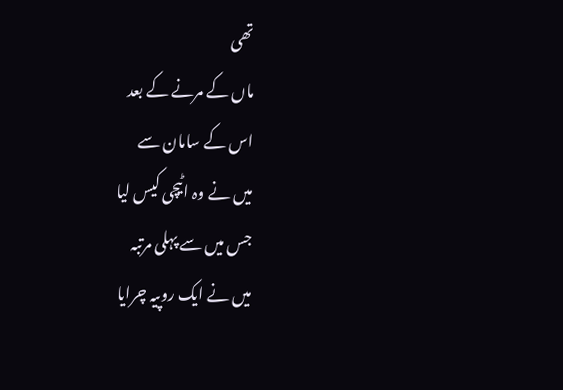تھی
ماں کے مرنے کے بعد
اس کے سامان سے
میں نے وہ اٹیچی کیس لیا
جس میں سے پہلی مرتبہ
میں نے ایک روپیہ چرایا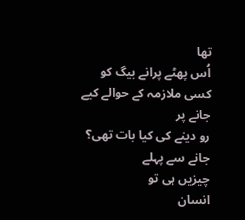تھا
اُس پھٹے پرانے بیگ کو
کسی ملازمہ کے حوالے کیے جانے پر
رو دینے کی کیا بات تھی؟
جانے سے پہلے
چیزیں ہی تو
انسان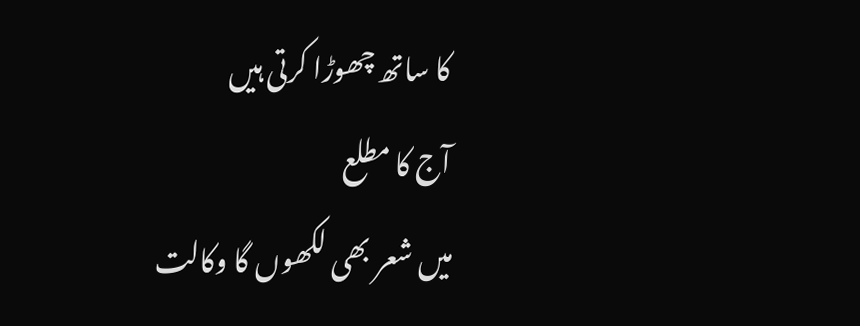کا ساتھ چھوڑا کرتی ہیں
آج کا مطلع
میں شعر بھی لکھوں گا وکالت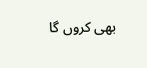بھی کروں گا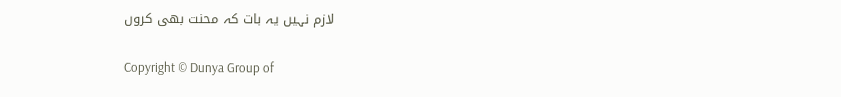لازم نہیں یہ بات کہ محنت بھی کروں

Copyright © Dunya Group of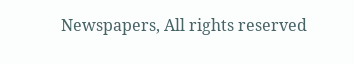Newspapers, All rights reserved